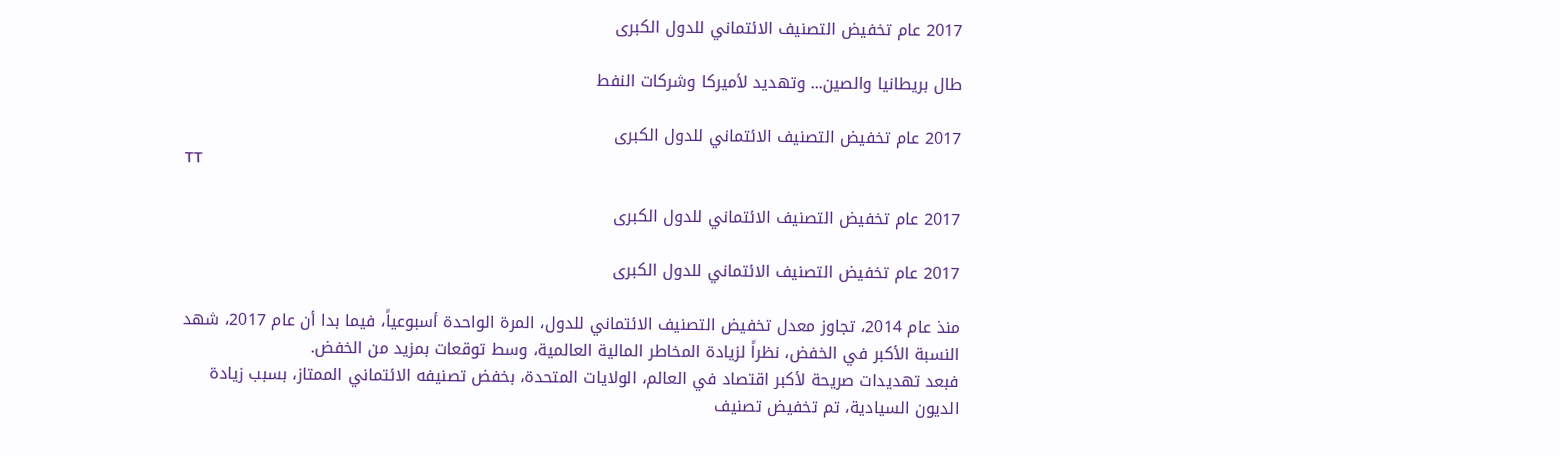2017 عام تخفيض التصنيف الائتماني للدول الكبرى

طال بريطانيا والصين... وتهديد لأميركا وشركات النفط

2017 عام تخفيض التصنيف الائتماني للدول الكبرى
TT

2017 عام تخفيض التصنيف الائتماني للدول الكبرى

2017 عام تخفيض التصنيف الائتماني للدول الكبرى

منذ عام 2014، تجاوز معدل تخفيض التصنيف الائتماني للدول، المرة الواحدة أسبوعياً، فيما بدا أن عام 2017، شهد النسبة الأكبر في الخفض، نظراً لزيادة المخاطر المالية العالمية، وسط توقعات بمزيد من الخفض.
فبعد تهديدات صريحة لأكبر اقتصاد في العالم، الولايات المتحدة، بخفض تصنيفه الائتماني الممتاز، بسبب زيادة الديون السيادية، تم تخفيض تصنيف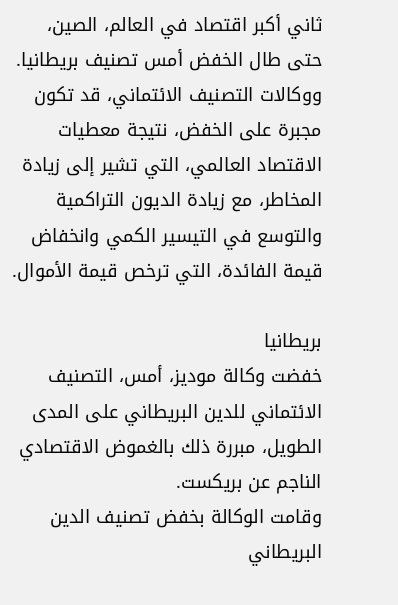ثاني أكبر اقتصاد في العالم، الصين، حتى طال الخفض أمس تصنيف بريطانيا.
ووكالات التصنيف الائتماني، قد تكون مجبرة على الخفض، نتيجة معطيات الاقتصاد العالمي، التي تشير إلى زيادة المخاطر، مع زيادة الديون التراكمية والتوسع في التيسير الكمي وانخفاض قيمة الفائدة، التي ترخص قيمة الأموال.

بريطانيا
خفضت وكالة موديز، أمس، التصنيف الائتماني للدين البريطاني على المدى الطويل، مبررة ذلك بالغموض الاقتصادي الناجم عن بريكست.
وقامت الوكالة بخفض تصنيف الدين البريطاني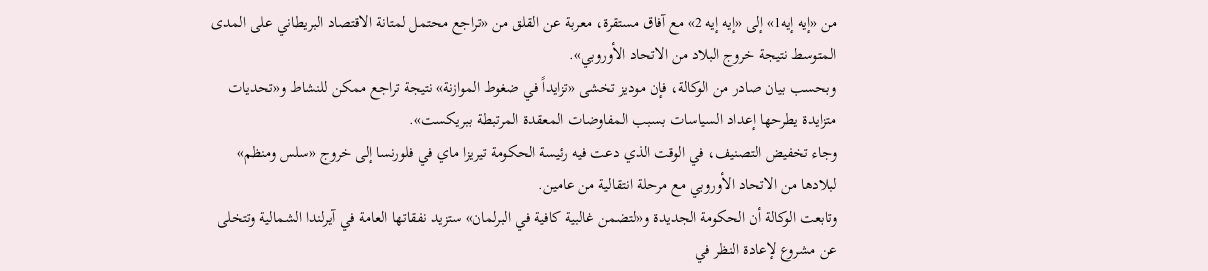من «إيه إيه1» إلى «إيه إيه 2» مع آفاق مستقرة، معربة عن القلق من «تراجع محتمل لمتانة الاقتصاد البريطاني على المدى المتوسط نتيجة خروج البلاد من الاتحاد الأوروبي».
وبحسب بيان صادر من الوكالة، فإن موديز تخشى «تزايداً في ضغوط الموازنة» نتيجة تراجع ممكن للنشاط و«تحديات متزايدة يطرحها إعداد السياسات بسبب المفاوضات المعقدة المرتبطة ببريكست».
وجاء تخفيض التصنيف، في الوقت الذي دعت فيه رئيسة الحكومة تيريزا ماي في فلورنسا إلى خروج «سلس ومنظم» لبلادها من الاتحاد الأوروبي مع مرحلة انتقالية من عامين.
وتابعت الوكالة أن الحكومة الجديدة و«لتضمن غالبية كافية في البرلمان» ستزيد نفقاتها العامة في آيرلندا الشمالية وتتخلى عن مشروع لإعادة النظر في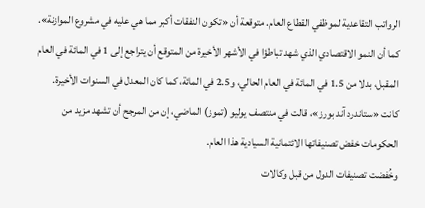الرواتب التقاعدية لموظفي القطاع العام. متوقعة أن «تكون النفقات أكبر مما هي عليه في مشروع الموازنة».
كما أن النمو الاقتصادي الذي شهد تباطؤا في الأشهر الأخيرة من المتوقع أن يتراجع إلى 1 في المائة في العام المقبل، بدلا من 1.5 في المائة في العام الحالي، و2.5 في المائة، كما كان المعدل في السنوات الأخيرة.
كانت «ستاندرد آند بورز»، قالت في منتصف يوليو (تموز) الماضي، إن من المرجح أن تشهد مزيد من الحكومات خفض تصنيفاتها الائتمانية السيادية هذا العام.
وخُفضت تصنيفات الدول من قبل وكالات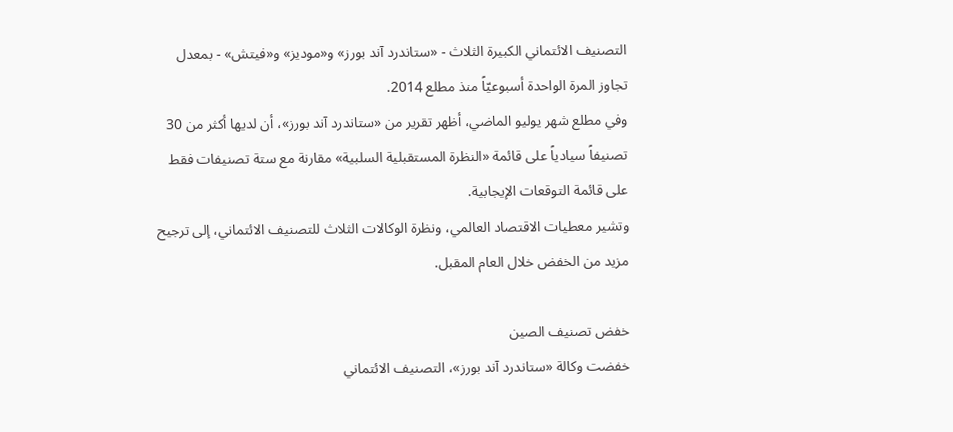التصنيف الائتماني الكبيرة الثلاث - «ستاندرد آند بورز» و«موديز» و«فيتش» - بمعدل تجاوز المرة الواحدة أسبوعيّاً منذ مطلع 2014.
وفي مطلع شهر يوليو الماضي، أظهر تقرير من «ستاندرد آند بورز»، أن لديها أكثر من 30 تصنيفاً سيادياً على قائمة «النظرة المستقبلية السلبية» مقارنة مع ستة تصنيفات فقط على قائمة التوقعات الإيجابية.
وتشير معطيات الاقتصاد العالمي، ونظرة الوكالات الثلاث للتصنيف الائتماني، إلى ترجيح مزيد من الخفض خلال العام المقبل.

خفض تصنيف الصين
خفضت وكالة «ستاندرد آند بورز»، التصنيف الائتماني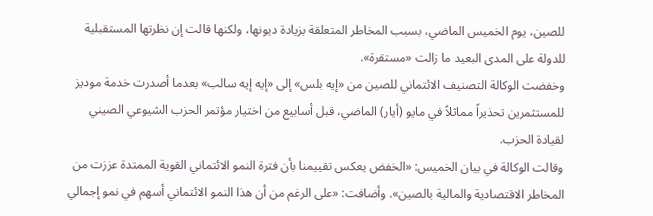للصين، يوم الخميس الماضي، بسبب المخاطر المتعلقة بزيادة ديونها، ولكنها قالت إن نظرتها المستقبلية للدولة على المدى البعيد ما زالت «مستقرة».
وخفضت الوكالة التصنيف الائتماني للصين من «إيه بلس» إلى «إيه إيه سالب» بعدما أصدرت خدمة موديز للمستثمرين تحذيراً مماثلاً في مايو (أيار) الماضي، قبل أسابيع من اختيار مؤتمر الحزب الشيوعي الصيني لقيادة الحزب.
وقالت الوكالة في بيان الخميس: «الخفض يعكس تقييمنا بأن فترة النمو الائتماني القوية الممتدة عززت من المخاطر الاقتصادية والمالية بالصين». وأضافت: «على الرغم من أن هذا النمو الائتماني أسهم في نمو إجمالي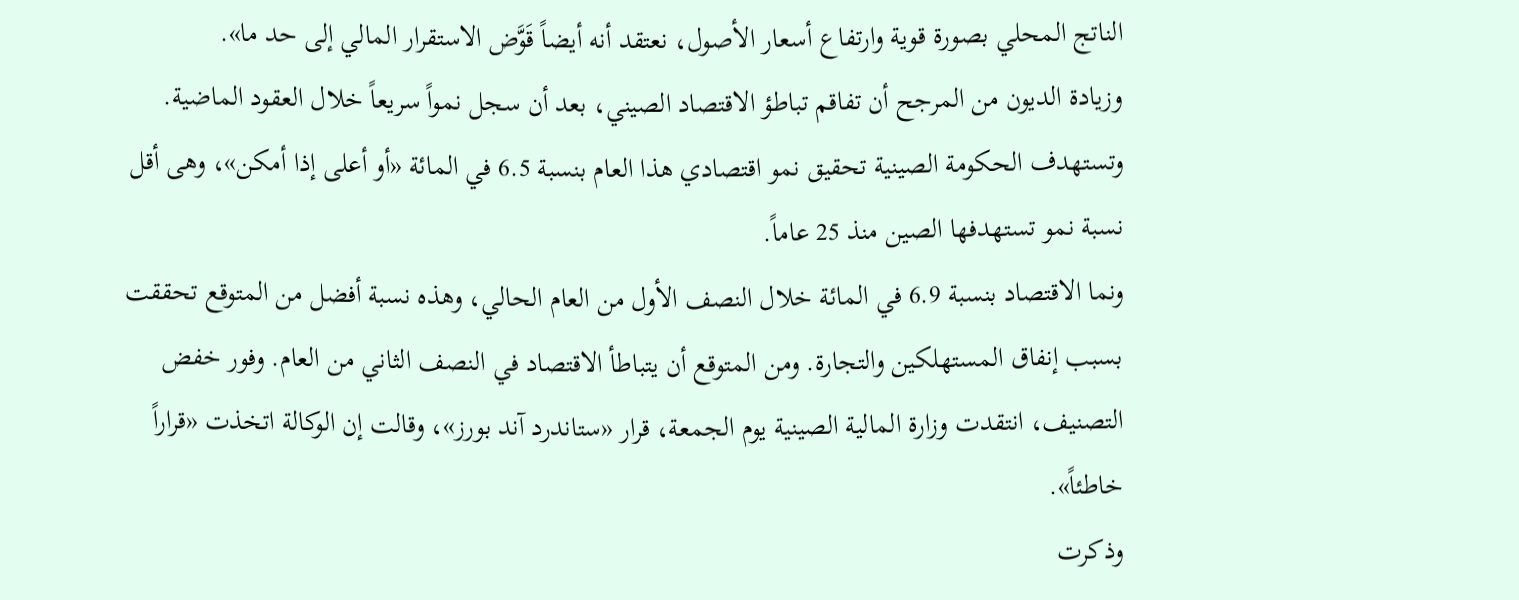الناتج المحلي بصورة قوية وارتفاع أسعار الأصول، نعتقد أنه أيضاً قَوَّض الاستقرار المالي إلى حد ما».
وزيادة الديون من المرجح أن تفاقم تباطؤ الاقتصاد الصيني، بعد أن سجل نمواً سريعاً خلال العقود الماضية.
وتستهدف الحكومة الصينية تحقيق نمو اقتصادي هذا العام بنسبة 6.5 في المائة «أو أعلى إذا أمكن»، وهى أقل نسبة نمو تستهدفها الصين منذ 25 عاماً.
ونما الاقتصاد بنسبة 6.9 في المائة خلال النصف الأول من العام الحالي، وهذه نسبة أفضل من المتوقع تحققت بسبب إنفاق المستهلكين والتجارة. ومن المتوقع أن يتباطأ الاقتصاد في النصف الثاني من العام. وفور خفض التصنيف، انتقدت وزارة المالية الصينية يوم الجمعة، قرار «ستاندرد آند بورز»، وقالت إن الوكالة اتخذت «قراراً خاطئاً».
وذكرت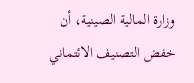وزارة المالية الصينية، أن خفض التصنيف الائتماني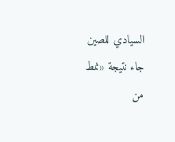السيادي للصين جاء نتيجة «نمط من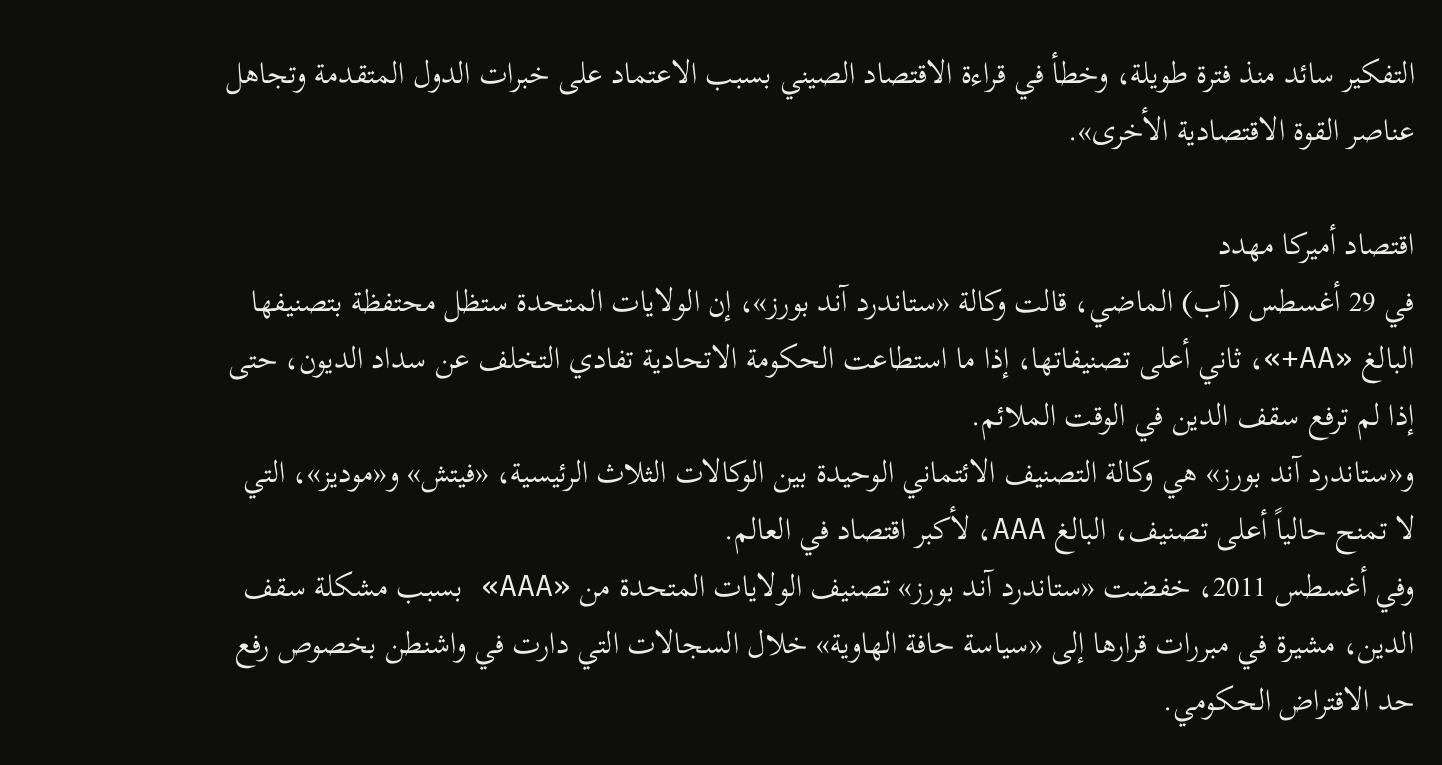التفكير سائد منذ فترة طويلة، وخطأ في قراءة الاقتصاد الصيني بسبب الاعتماد على خبرات الدول المتقدمة وتجاهل عناصر القوة الاقتصادية الأخرى».

اقتصاد أميركا مهدد
في 29 أغسطس (آب) الماضي، قالت وكالة «ستاندرد آند بورز»، إن الولايات المتحدة ستظل محتفظة بتصنيفها البالغ «AA+»، ثاني أعلى تصنيفاتها، إذا ما استطاعت الحكومة الاتحادية تفادي التخلف عن سداد الديون، حتى إذا لم ترفع سقف الدين في الوقت الملائم.
و«ستاندرد آند بورز» هي وكالة التصنيف الائتماني الوحيدة بين الوكالات الثلاث الرئيسية، «فيتش» و«موديز»، التي لا تمنح حالياً أعلى تصنيف، البالغ AAA، لأكبر اقتصاد في العالم.
وفي أغسطس 2011، خفضت «ستاندرد آند بورز» تصنيف الولايات المتحدة من «AAA» بسبب مشكلة سقف الدين، مشيرة في مبررات قرارها إلى «سياسة حافة الهاوية» خلال السجالات التي دارت في واشنطن بخصوص رفع حد الاقتراض الحكومي.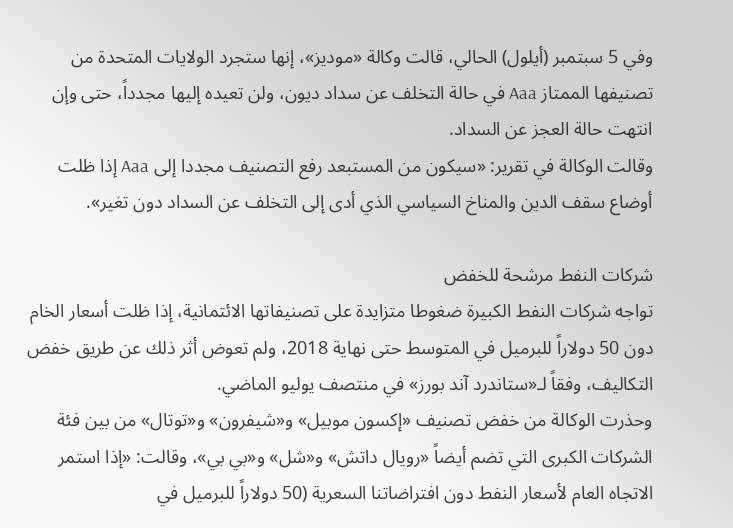وفي 5 سبتمبر (أيلول) الحالي، قالت وكالة «موديز»، إنها ستجرد الولايات المتحدة من تصنيفها الممتاز Aaa في حالة التخلف عن سداد ديون، ولن تعيده إليها مجدداً، حتى وإن انتهت حالة العجز عن السداد.
وقالت الوكالة في تقرير: «سيكون من المستبعد رفع التصنيف مجددا إلى Aaa إذا ظلت أوضاع سقف الدين والمناخ السياسي الذي أدى إلى التخلف عن السداد دون تغير».

شركات النفط مرشحة للخفض
تواجه شركات النفط الكبيرة ضغوطا متزايدة على تصنيفاتها الائتمانية، إذا ظلت أسعار الخام دون 50 دولاراً للبرميل في المتوسط حتى نهاية 2018، ولم تعوض أثر ذلك عن طريق خفض التكاليف، وفقاً لـ«ستاندرد آند بورز» في منتصف يوليو الماضي.
وحذرت الوكالة من خفض تصنيف «إكسون موبيل» و«شيفرون» و«توتال» من بين فئة الشركات الكبرى التي تضم أيضاً «رويال داتش» و«شل» و«بي بي»، وقالت: «إذا استمر الاتجاه العام لأسعار النفط دون افتراضاتنا السعرية (50 دولاراً للبرميل في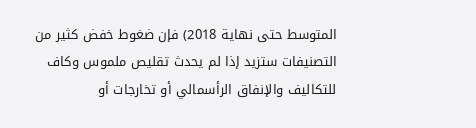المتوسط حتى نهاية 2018) فإن ضغوط خفض كثير من التصنيفات ستزيد إذا لم يحدث تقليص ملموس وكاف للتكاليف والإنفاق الرأسمالي أو تخارجات أو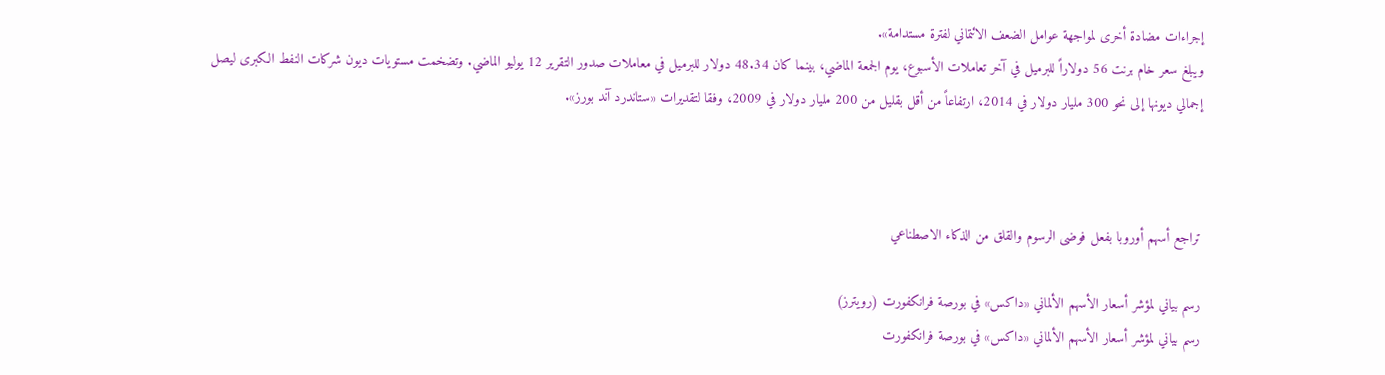إجراءات مضادة أخرى لمواجهة عوامل الضعف الائتماني لفترة مستدامة».
ويبلغ سعر خام برنت 56 دولاراً للبرميل في آخر تعاملات الأسبوع، يوم الجمعة الماضي، بينما كان 48.34 دولار للبرميل في معاملات صدور التقرير 12 يوليو الماضي. وتضخمت مستويات ديون شركات النفط الكبرى ليصل إجمالي ديونها إلى نحو 300 مليار دولار في 2014، ارتفاعاً من أقل بقليل من 200 مليار دولار في 2009، وفقا لتقديرات «ستاندرد آند بورز».



تراجع أسهم أوروبا بفعل فوضى الرسوم والقلق من الذكاء الاصطناعي

رسم بياني لمؤشر أسعار الأسهم الألماني «داكس» في بورصة فرانكفورت (رويترز)
رسم بياني لمؤشر أسعار الأسهم الألماني «داكس» في بورصة فرانكفورت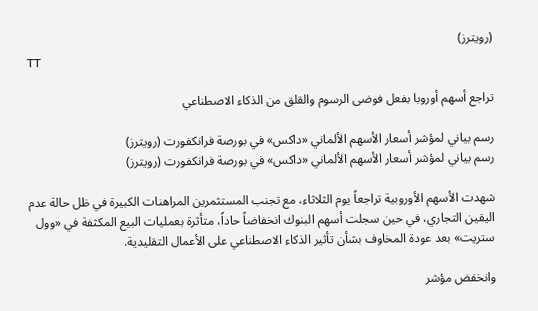(رويترز)
TT

تراجع أسهم أوروبا بفعل فوضى الرسوم والقلق من الذكاء الاصطناعي

رسم بياني لمؤشر أسعار الأسهم الألماني «داكس» في بورصة فرانكفورت (رويترز)
رسم بياني لمؤشر أسعار الأسهم الألماني «داكس» في بورصة فرانكفورت (رويترز)

شهدت الأسهم الأوروبية تراجعاً يوم الثلاثاء، مع تجنب المستثمرين المراهنات الكبيرة في ظل حالة عدم اليقين التجاري، في حين سجلت أسهم البنوك انخفاضاً حاداً، متأثرة بعمليات البيع المكثفة في «وول ستريت» بعد عودة المخاوف بشأن تأثير الذكاء الاصطناعي على الأعمال التقليدية.

وانخفض مؤشر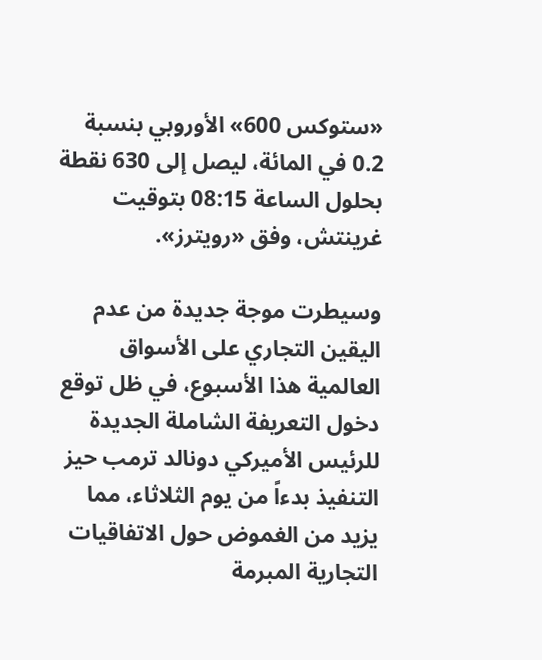«ستوكس 600» الأوروبي بنسبة 0.2 في المائة، ليصل إلى 630 نقطة بحلول الساعة 08:15 بتوقيت غرينتش، وفق «رويترز».

وسيطرت موجة جديدة من عدم اليقين التجاري على الأسواق العالمية هذا الأسبوع، في ظل توقع دخول التعريفة الشاملة الجديدة للرئيس الأميركي دونالد ترمب حيز التنفيذ بدءاً من يوم الثلاثاء، مما يزيد من الغموض حول الاتفاقيات التجارية المبرمة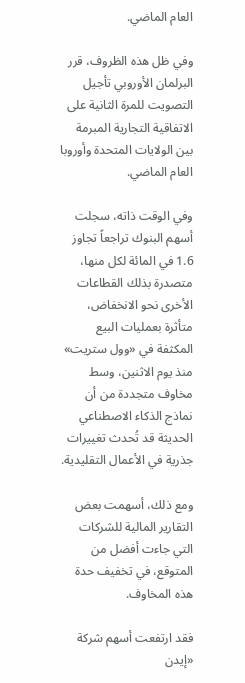العام الماضي.

وفي ظل هذه الظروف، قرر البرلمان الأوروبي تأجيل التصويت للمرة الثانية على الاتفاقية التجارية المبرمة بين الولايات المتحدة وأوروبا العام الماضي.

وفي الوقت ذاته، سجلت أسهم البنوك تراجعاً تجاوز 1.6 في المائة لكل منها، متصدرة بذلك القطاعات الأخرى نحو الانخفاض، متأثرة بعمليات البيع المكثفة في «وول ستريت» منذ يوم الاثنين، وسط مخاوف متجددة من أن نماذج الذكاء الاصطناعي الحديثة قد تُحدث تغييرات جذرية في الأعمال التقليدية.

ومع ذلك، أسهمت بعض التقارير المالية للشركات التي جاءت أفضل من المتوقع، في تخفيف حدة هذه المخاوف.

فقد ارتفعت أسهم شركة «إيدن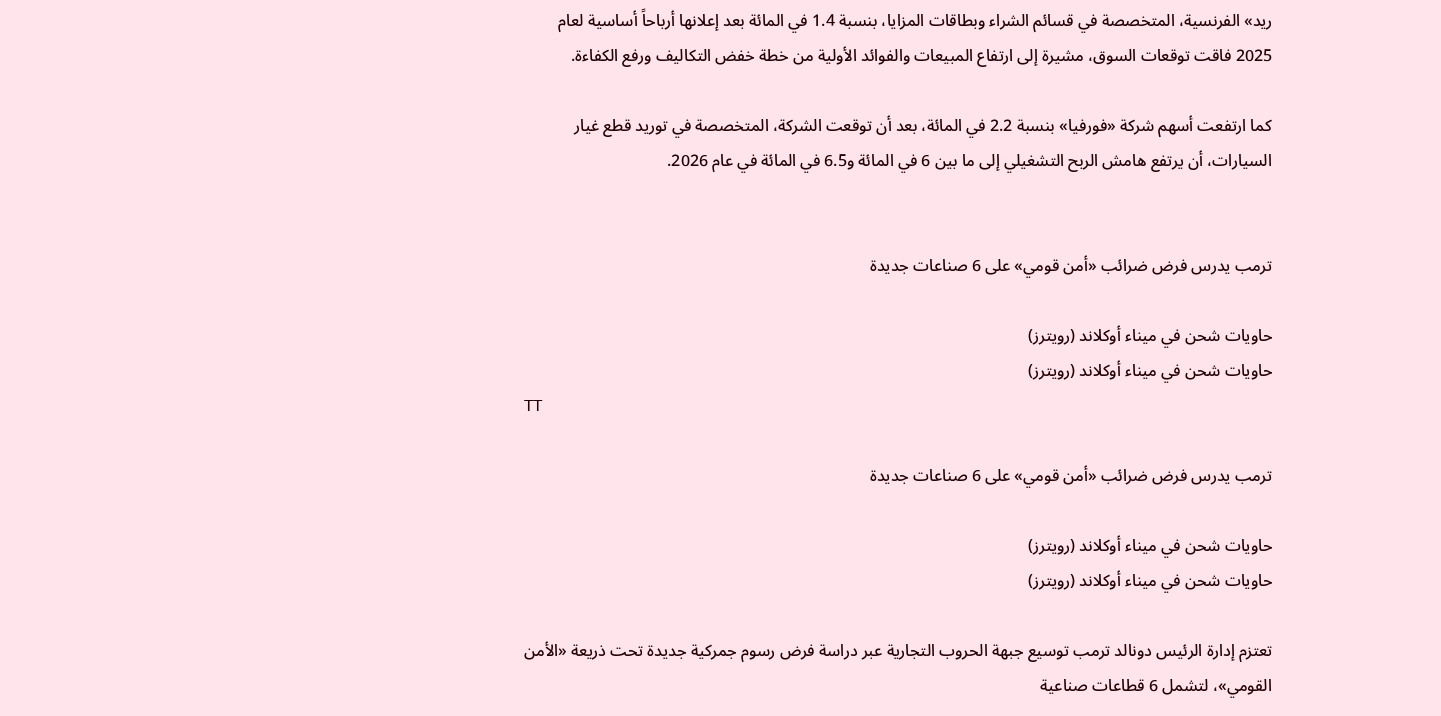ريد» الفرنسية، المتخصصة في قسائم الشراء وبطاقات المزايا، بنسبة 1.4 في المائة بعد إعلانها أرباحاً أساسية لعام 2025 فاقت توقعات السوق، مشيرة إلى ارتفاع المبيعات والفوائد الأولية من خطة خفض التكاليف ورفع الكفاءة.

كما ارتفعت أسهم شركة «فورفيا» بنسبة 2.2 في المائة، بعد أن توقعت الشركة، المتخصصة في توريد قطع غيار السيارات، أن يرتفع هامش الربح التشغيلي إلى ما بين 6 في المائة و6.5 في المائة في عام 2026.


ترمب يدرس فرض ضرائب «أمن قومي» على 6 صناعات جديدة

حاويات شحن في ميناء أوكلاند (رويترز)
حاويات شحن في ميناء أوكلاند (رويترز)
TT

ترمب يدرس فرض ضرائب «أمن قومي» على 6 صناعات جديدة

حاويات شحن في ميناء أوكلاند (رويترز)
حاويات شحن في ميناء أوكلاند (رويترز)

تعتزم إدارة الرئيس دونالد ترمب توسيع جبهة الحروب التجارية عبر دراسة فرض رسوم جمركية جديدة تحت ذريعة «الأمن القومي»، لتشمل 6 قطاعات صناعية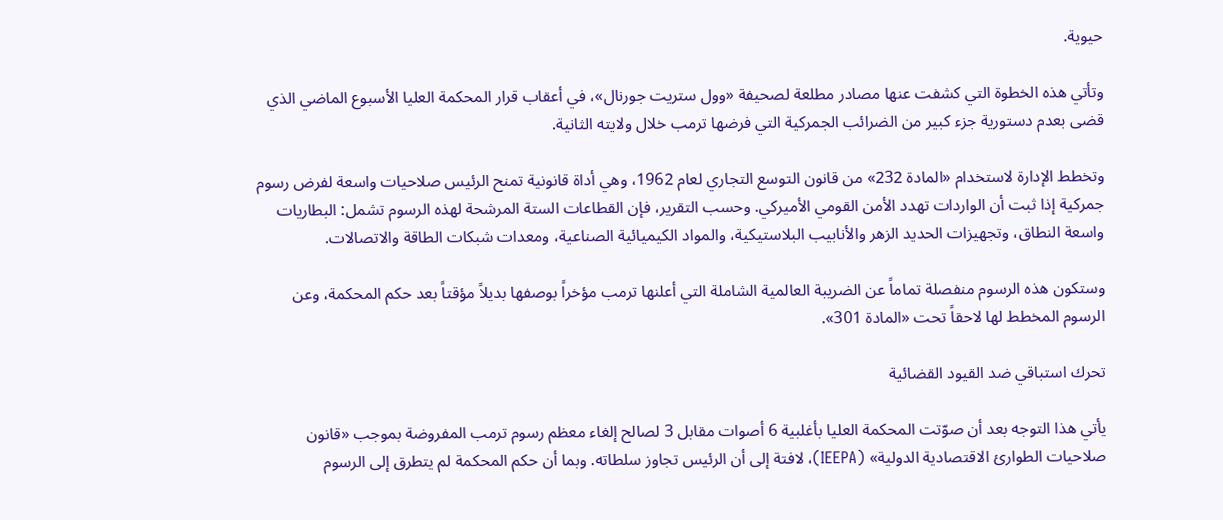حيوية.

وتأتي هذه الخطوة التي كشفت عنها مصادر مطلعة لصحيفة «وول ستريت جورنال»، في أعقاب قرار المحكمة العليا الأسبوع الماضي الذي قضى بعدم دستورية جزء كبير من الضرائب الجمركية التي فرضها ترمب خلال ولايته الثانية.

وتخطط الإدارة لاستخدام «المادة 232» من قانون التوسع التجاري لعام 1962، وهي أداة قانونية تمنح الرئيس صلاحيات واسعة لفرض رسوم جمركية إذا ثبت أن الواردات تهدد الأمن القومي الأميركي. وحسب التقرير، فإن القطاعات الستة المرشحة لهذه الرسوم تشمل: البطاريات واسعة النطاق، وتجهيزات الحديد الزهر والأنابيب البلاستيكية، والمواد الكيميائية الصناعية، ومعدات شبكات الطاقة والاتصالات.

وستكون هذه الرسوم منفصلة تماماً عن الضريبة العالمية الشاملة التي أعلنها ترمب مؤخراً بوصفها بديلاً مؤقتاً بعد حكم المحكمة، وعن الرسوم المخطط لها لاحقاً تحت «المادة 301».

تحرك استباقي ضد القيود القضائية

يأتي هذا التوجه بعد أن صوّتت المحكمة العليا بأغلبية 6 أصوات مقابل 3 لصالح إلغاء معظم رسوم ترمب المفروضة بموجب «قانون صلاحيات الطوارئ الاقتصادية الدولية» (IEEPA)، لافتة إلى أن الرئيس تجاوز سلطاته. وبما أن حكم المحكمة لم يتطرق إلى الرسوم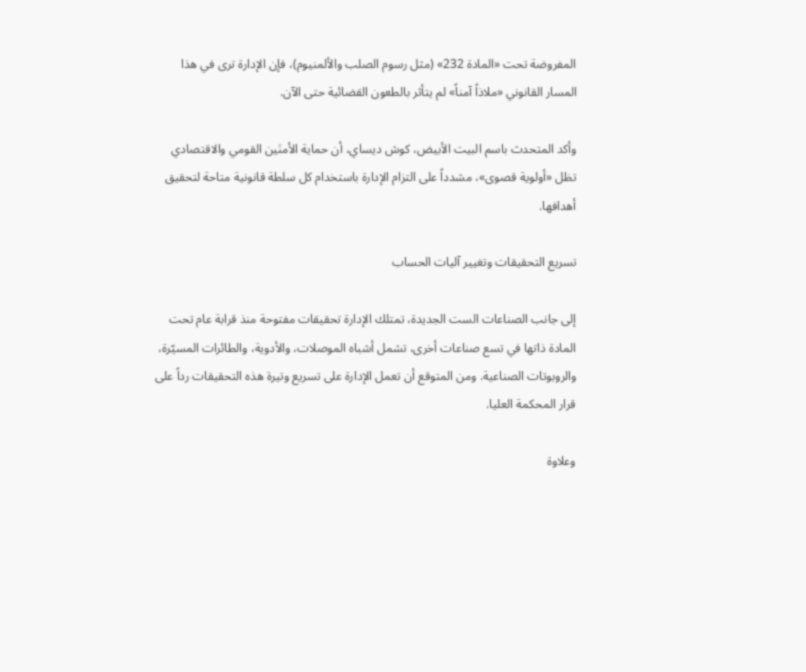المفروضة تحت «المادة 232» (مثل رسوم الصلب والألمنيوم)، فإن الإدارة ترى في هذا المسار القانوني «ملاذاً آمناً» لم يتأثر بالطعون القضائية حتى الآن.

وأكد المتحدث باسم البيت الأبيض، كوش ديساي، أن حماية الأمنَين القومي والاقتصادي تظل «أولوية قصوى»، مشدداً على التزام الإدارة باستخدام كل سلطة قانونية متاحة لتحقيق أهدافها.

تسريع التحقيقات وتغيير آليات الحساب

إلى جانب الصناعات الست الجديدة، تمتلك الإدارة تحقيقات مفتوحة منذ قرابة عام تحت المادة ذاتها في تسع صناعات أخرى، تشمل أشباه الموصلات، والأدوية، والطائرات المسيّرة، والروبوتات الصناعية. ومن المتوقع أن تعمل الإدارة على تسريع وتيرة هذه التحقيقات رداً على قرار المحكمة العليا.

وعلاوة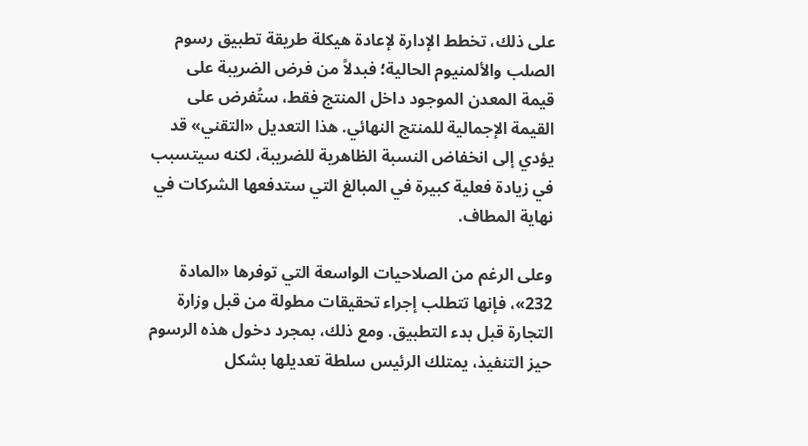على ذلك، تخطط الإدارة لإعادة هيكلة طريقة تطبيق رسوم الصلب والألمنيوم الحالية؛ فبدلاً من فرض الضريبة على قيمة المعدن الموجود داخل المنتج فقط، ستُفرض على القيمة الإجمالية للمنتج النهائي. هذا التعديل «التقني» قد يؤدي إلى انخفاض النسبة الظاهرية للضريبة، لكنه سيتسبب في زيادة فعلية كبيرة في المبالغ التي ستدفعها الشركات في نهاية المطاف.

وعلى الرغم من الصلاحيات الواسعة التي توفرها «المادة 232»، فإنها تتطلب إجراء تحقيقات مطولة من قبل وزارة التجارة قبل بدء التطبيق. ومع ذلك، بمجرد دخول هذه الرسوم حيز التنفيذ، يمتلك الرئيس سلطة تعديلها بشكل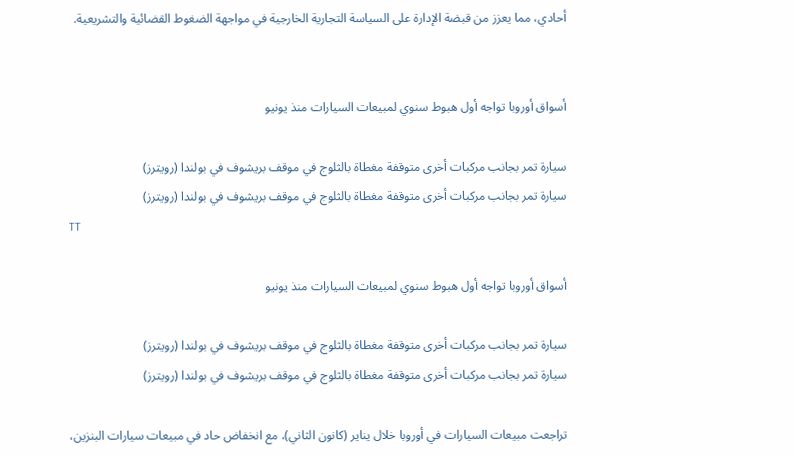أحادي، مما يعزز من قبضة الإدارة على السياسة التجارية الخارجية في مواجهة الضغوط القضائية والتشريعية.


أسواق أوروبا تواجه أول هبوط سنوي لمبيعات السيارات منذ يونيو

سيارة تمر بجانب مركبات أخرى متوقفة مغطاة بالثلوج في موقف بريشوف في بولندا (رويترز)
سيارة تمر بجانب مركبات أخرى متوقفة مغطاة بالثلوج في موقف بريشوف في بولندا (رويترز)
TT

أسواق أوروبا تواجه أول هبوط سنوي لمبيعات السيارات منذ يونيو

سيارة تمر بجانب مركبات أخرى متوقفة مغطاة بالثلوج في موقف بريشوف في بولندا (رويترز)
سيارة تمر بجانب مركبات أخرى متوقفة مغطاة بالثلوج في موقف بريشوف في بولندا (رويترز)

تراجعت مبيعات السيارات في أوروبا خلال يناير (كانون الثاني)، مع انخفاض حاد في مبيعات سيارات البنزين،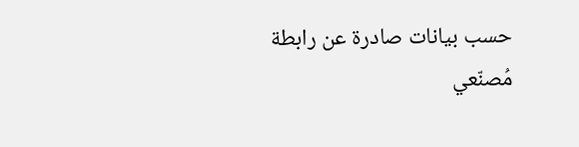حسب بيانات صادرة عن رابطة مُصنّعي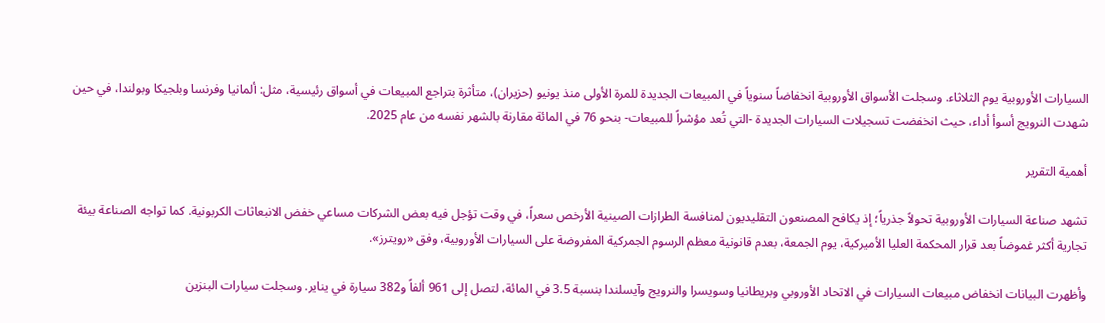السيارات الأوروبية يوم الثلاثاء. وسجلت الأسواق الأوروبية انخفاضاً سنوياً في المبيعات الجديدة للمرة الأولى منذ يونيو (حزيران)، متأثرة بتراجع المبيعات في أسواق رئيسية، مثل: ألمانيا وفرنسا وبلجيكا وبولندا، في حين شهدت النرويج أسوأ أداء، حيث انخفضت تسجيلات السيارات الجديدة -التي تُعد مؤشراً للمبيعات- بنحو 76 في المائة مقارنة بالشهر نفسه من عام 2025.

أهمية التقرير

تشهد صناعة السيارات الأوروبية تحولاً جذرياً؛ إذ يكافح المصنعون التقليديون لمنافسة الطرازات الصينية الأرخص سعراً، في وقت تؤجل فيه بعض الشركات مساعي خفض الانبعاثات الكربونية. كما تواجه الصناعة بيئة تجارية أكثر غموضاً بعد قرار المحكمة العليا الأميركية، يوم الجمعة، بعدم قانونية معظم الرسوم الجمركية المفروضة على السيارات الأوروبية، وفق «رويترز».

وأظهرت البيانات انخفاض مبيعات السيارات في الاتحاد الأوروبي وبريطانيا وسويسرا والنرويج وآيسلندا بنسبة 3.5 في المائة، لتصل إلى 961 ألفاً و382 سيارة في يناير. وسجلت سيارات البنزين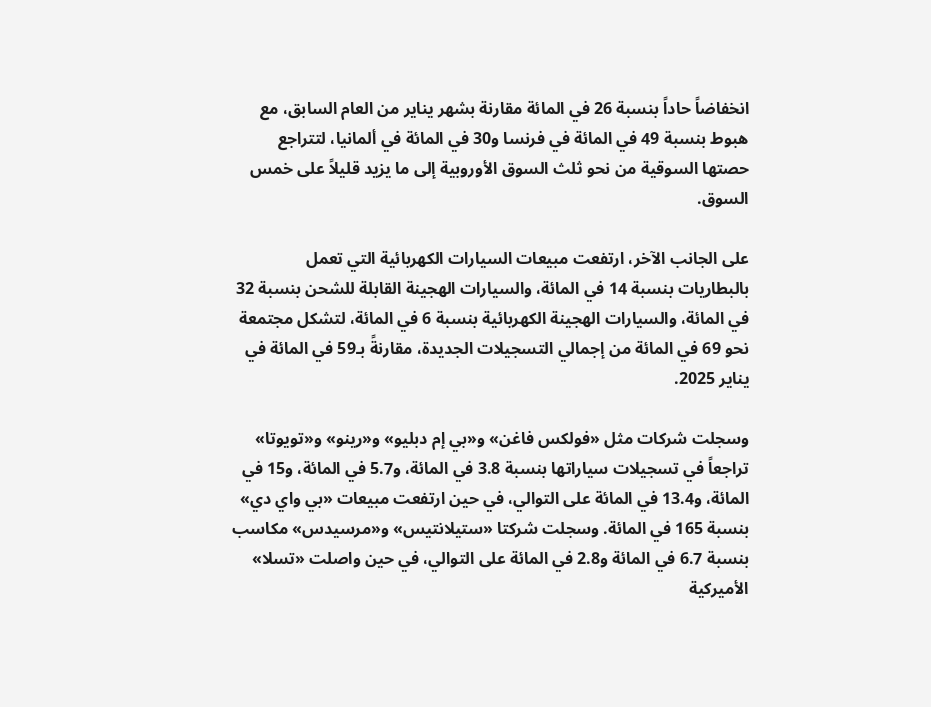انخفاضاً حاداً بنسبة 26 في المائة مقارنة بشهر يناير من العام السابق، مع هبوط بنسبة 49 في المائة في فرنسا و30 في المائة في ألمانيا، لتتراجع حصتها السوقية من نحو ثلث السوق الأوروبية إلى ما يزيد قليلاً على خمس السوق.

على الجانب الآخر، ارتفعت مبيعات السيارات الكهربائية التي تعمل بالبطاريات بنسبة 14 في المائة، والسيارات الهجينة القابلة للشحن بنسبة 32 في المائة، والسيارات الهجينة الكهربائية بنسبة 6 في المائة، لتشكل مجتمعة نحو 69 في المائة من إجمالي التسجيلات الجديدة، مقارنةً بـ59 في المائة في يناير 2025.

وسجلت شركات مثل «فولكس فاغن» و«بي إم دبليو» و«رينو» و«تويوتا» تراجعاً في تسجيلات سياراتها بنسبة 3.8 في المائة، و5.7 في المائة، و15 في المائة، و13.4 في المائة على التوالي، في حين ارتفعت مبيعات «بي واي دي» بنسبة 165 في المائة. وسجلت شركتا «ستيلانتيس» و«مرسيدس» مكاسب بنسبة 6.7 في المائة و2.8 في المائة على التوالي، في حين واصلت «تسلا» الأميركية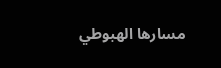مسارها الهبوطي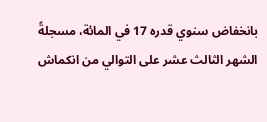بانخفاض سنوي قدره 17 في المائة، مسجلةً الشهر الثالث عشر على التوالي من انكماش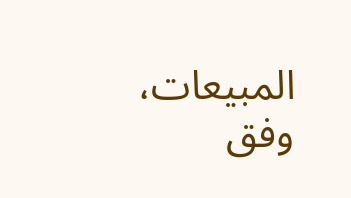المبيعات، وفق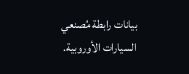بيانات رابطة مُصنعي السيارات الأوروبية.